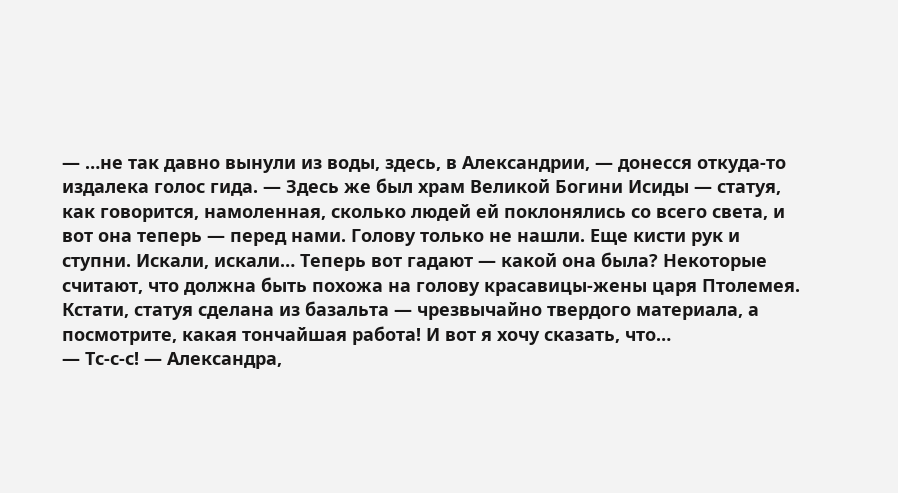— …не так давно вынули из воды, здесь, в Александрии, — донесся откуда-то издалека голос гида. — Здесь же был храм Великой Богини Исиды — статуя, как говорится, намоленная, сколько людей ей поклонялись со всего света, и вот она теперь — перед нами. Голову только не нашли. Еще кисти рук и ступни. Искали, искали… Теперь вот гадают — какой она была? Некоторые считают, что должна быть похожа на голову красавицы-жены царя Птолемея. Кстати, статуя сделана из базальта — чрезвычайно твердого материала, а посмотрите, какая тончайшая работа! И вот я хочу сказать, что…
— Тс-с-с! — Александра,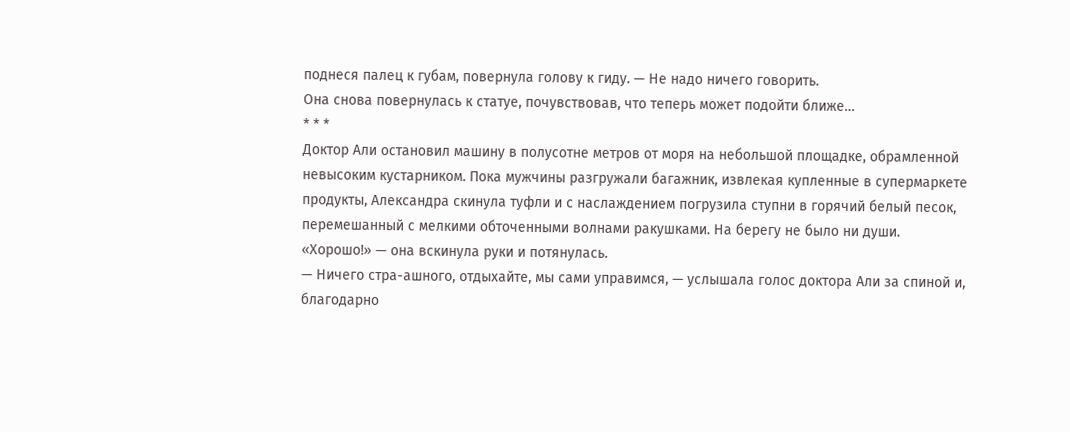поднеся палец к губам, повернула голову к гиду. — Не надо ничего говорить.
Она снова повернулась к статуе, почувствовав, что теперь может подойти ближе…
* * *
Доктор Али остановил машину в полусотне метров от моря на небольшой площадке, обрамленной невысоким кустарником. Пока мужчины разгружали багажник, извлекая купленные в супермаркете продукты, Александра скинула туфли и с наслаждением погрузила ступни в горячий белый песок, перемешанный с мелкими обточенными волнами ракушками. На берегу не было ни души.
«Хорошо!» — она вскинула руки и потянулась.
— Ничего стра-ашного, отдыхайте, мы сами управимся, — услышала голос доктора Али за спиной и, благодарно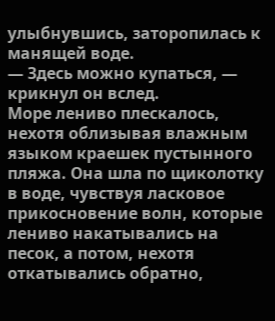улыбнувшись, заторопилась к манящей воде.
— Здесь можно купаться, — крикнул он вслед.
Море лениво плескалось, нехотя облизывая влажным языком краешек пустынного пляжа. Она шла по щиколотку в воде, чувствуя ласковое прикосновение волн, которые лениво накатывались на песок, а потом, нехотя откатывались обратно,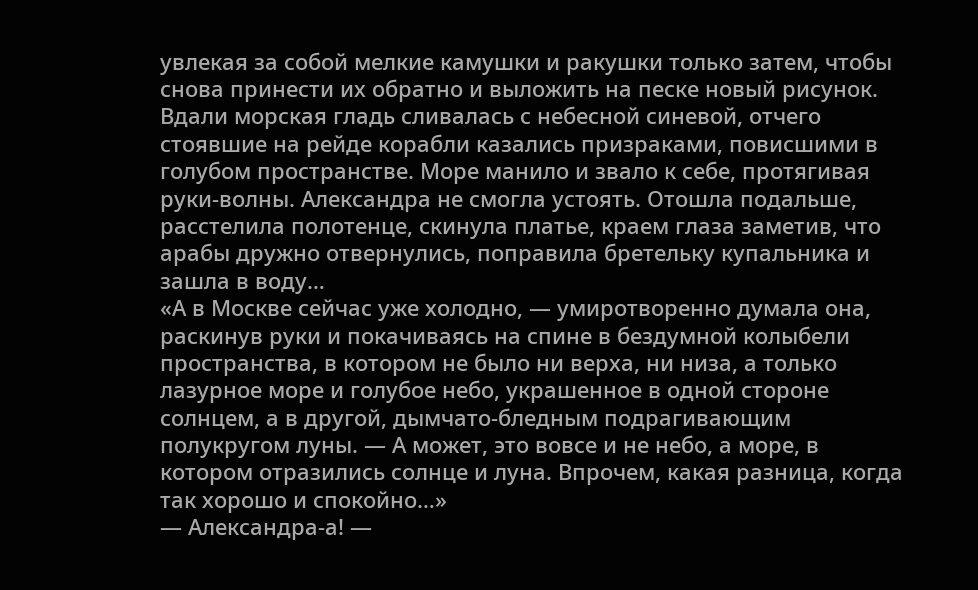увлекая за собой мелкие камушки и ракушки только затем, чтобы снова принести их обратно и выложить на песке новый рисунок. Вдали морская гладь сливалась с небесной синевой, отчего стоявшие на рейде корабли казались призраками, повисшими в голубом пространстве. Море манило и звало к себе, протягивая руки-волны. Александра не смогла устоять. Отошла подальше, расстелила полотенце, скинула платье, краем глаза заметив, что арабы дружно отвернулись, поправила бретельку купальника и зашла в воду…
«А в Москве сейчас уже холодно, — умиротворенно думала она, раскинув руки и покачиваясь на спине в бездумной колыбели пространства, в котором не было ни верха, ни низа, а только лазурное море и голубое небо, украшенное в одной стороне солнцем, а в другой, дымчато-бледным подрагивающим полукругом луны. — А может, это вовсе и не небо, а море, в котором отразились солнце и луна. Впрочем, какая разница, когда так хорошо и спокойно…»
— Александра-а! —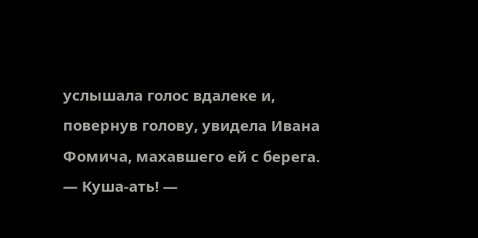услышала голос вдалеке и, повернув голову, увидела Ивана Фомича, махавшего ей с берега. — Куша-ать! —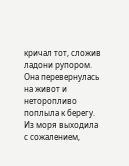кричал тот, сложив ладони рупором.
Она перевернулась на живот и неторопливо поплыла к берегу. Из моря выходила с сожалением,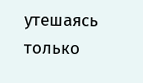утешаясь только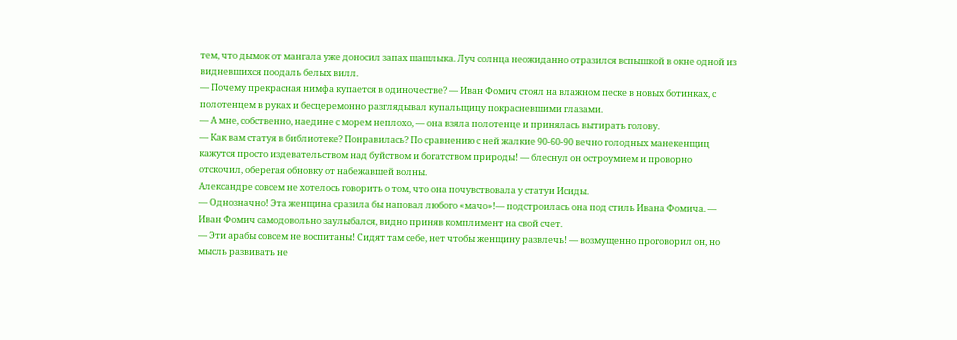тем, что дымок от мангала уже доносил запах шашлыка. Луч солнца неожиданно отразился вспышкой в окне одной из видневшихся поодаль белых вилл.
— Почему прекрасная нимфа купается в одиночестве? — Иван Фомич стоял на влажном песке в новых ботинках, с полотенцем в руках и бесцеремонно разглядывал купальщицу покрасневшими глазами.
— А мне, собственно, наедине с морем неплохо, — она взяла полотенце и принялась вытирать голову.
— Как вам статуя в библиотеке? Понравилась? По сравнению с ней жалкие 90-60-90 вечно голодных манекенщиц кажутся просто издевательством над буйством и богатством природы! — блеснул он остроумием и проворно отскочил, оберегая обновку от набежавшей волны.
Александре совсем не хотелось говорить о том, что она почувствовала у статуи Исиды.
— Однозначно! Эта женщина сразила бы наповал любого «мачо»!— подстроилась она под стиль Ивана Фомича. —
Иван Фомич самодовольно заулыбался, видно приняв комплимент на свой счет.
— Эти арабы совсем не воспитаны! Сидят там себе, нет чтобы женщину развлечь! — возмущенно проговорил он, но мысль развивать не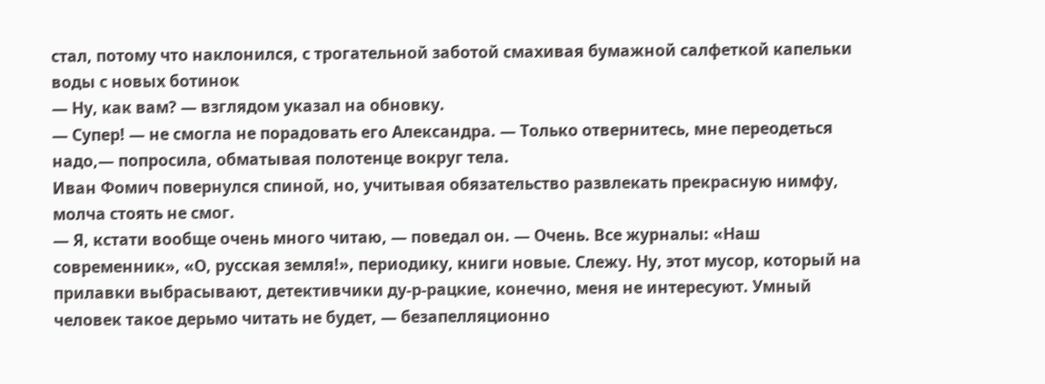стал, потому что наклонился, с трогательной заботой смахивая бумажной салфеткой капельки воды с новых ботинок
— Ну, как вам? — взглядом указал на обновку.
— Супер! — не смогла не порадовать его Александра. — Только отвернитесь, мне переодеться надо,— попросила, обматывая полотенце вокруг тела.
Иван Фомич повернулся спиной, но, учитывая обязательство развлекать прекрасную нимфу, молча стоять не смог.
— Я, кстати вообще очень много читаю, — поведал он. — Очень. Все журналы: «Наш современник», «О, русская земля!», периодику, книги новые. Слежу. Ну, этот мусор, который на прилавки выбрасывают, детективчики ду-р-рацкие, конечно, меня не интересуют. Умный человек такое дерьмо читать не будет, — безапелляционно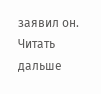заявил он.
Читать дальше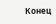Конец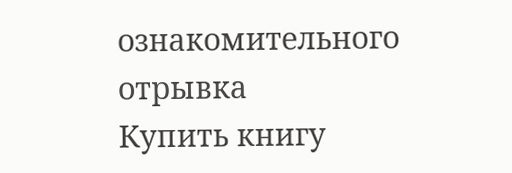ознакомительного отрывка
Купить книгу